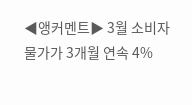◀앵커멘트▶ 3월 소비자 물가가 3개월 연속 4%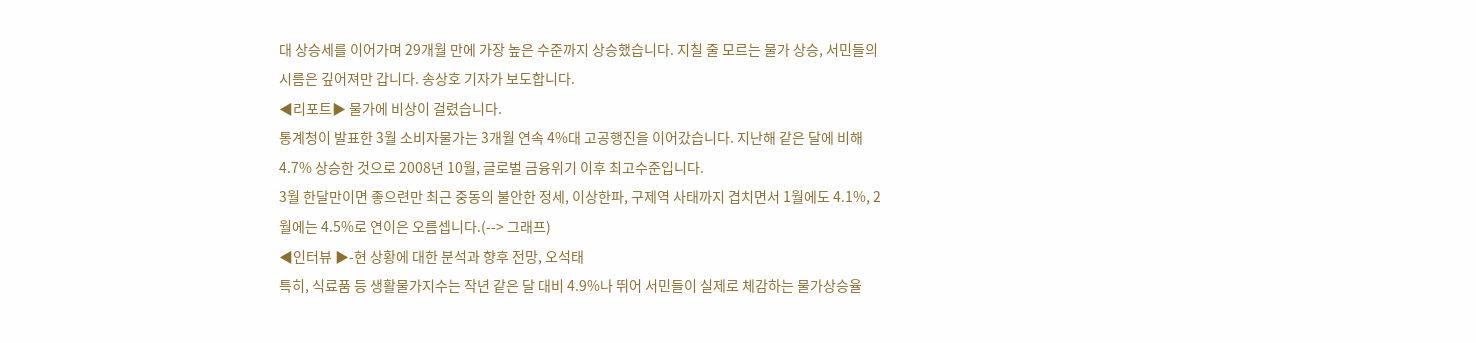대 상승세를 이어가며 29개월 만에 가장 높은 수준까지 상승했습니다. 지칠 줄 모르는 물가 상승, 서민들의 시름은 깊어져만 갑니다. 송상호 기자가 보도합니다.
◀리포트▶ 물가에 비상이 걸렸습니다.
통계청이 발표한 3월 소비자물가는 3개월 연속 4%대 고공행진을 이어갔습니다. 지난해 같은 달에 비해 4.7% 상승한 것으로 2008년 10월, 글로벌 금융위기 이후 최고수준입니다.
3월 한달만이면 좋으련만 최근 중동의 불안한 정세, 이상한파, 구제역 사태까지 겹치면서 1월에도 4.1%, 2월에는 4.5%로 연이은 오름셉니다.(--> 그래프)
◀인터뷰 ▶-현 상황에 대한 분석과 향후 전망, 오석태
특히, 식료품 등 생활물가지수는 작년 같은 달 대비 4.9%나 뛰어 서민들이 실제로 체감하는 물가상승율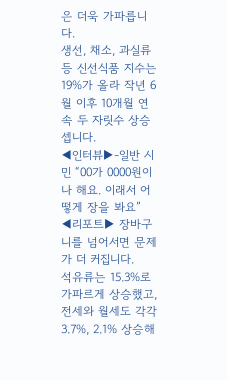은 더욱 가파릅니다.
생선, 채소, 과실류 등 신선식품 지수는 19%가 올라 작년 6월 이후 10개월 연속 두 자릿수 상승셉니다.
◀인터뷰▶-일반 시민 “00가 0000원이나 해요. 이래서 어떻게 장을 봐요”
◀리포트▶ 장바구니를 넘어서면 문제가 더 커집니다.
석유류는 15.3%로 가파르게 상승했고, 전세와 월세도 각각 3.7%, 2.1% 상승해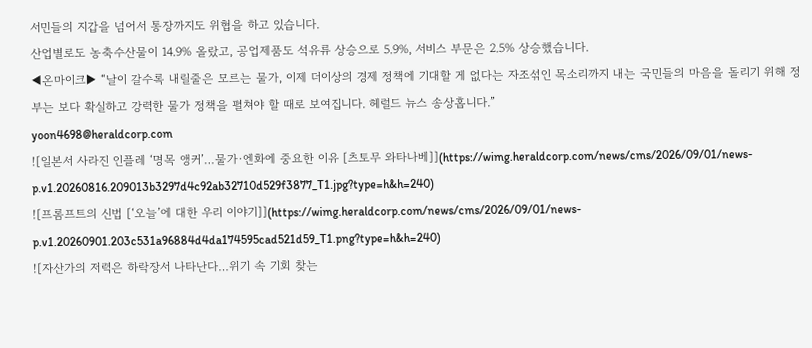서민들의 지갑을 넘어서 통장까지도 위협을 하고 있습니다.
산업별로도 농축수산물이 14.9% 올랐고, 공업제품도 석유류 상승으로 5.9%, 서비스 부문은 2.5% 상승했습니다.
◀온마이크▶ “날이 갈수록 내릴줄은 모르는 물가, 이제 더이상의 경제 정책에 기대할 게 없다는 자조섞인 목소리까지 내는 국민들의 마음을 돌리기 위해 정부는 보다 확실하고 강력한 물가 정책을 펼쳐야 할 때로 보여집니다. 헤럴드 뉴스 송상홉니다.”
yoon4698@heraldcorp.com
![일본서 사라진 인플레 ‘명목 앵커’…물가·엔화에 중요한 이유 [츠토무 와타나베]](https://wimg.heraldcorp.com/news/cms/2026/09/01/news-p.v1.20260816.209013b3297d4c92ab32710d529f3877_T1.jpg?type=h&h=240)
![프롬프트의 신법 [‘오늘’에 대한 우리 이야기]](https://wimg.heraldcorp.com/news/cms/2026/09/01/news-p.v1.20260901.203c531a96884d4da174595cad521d59_T1.png?type=h&h=240)
![자산가의 저력은 하락장서 나타난다…위기 속 기회 찾는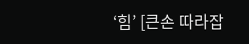‘힘’ [큰손 따라잡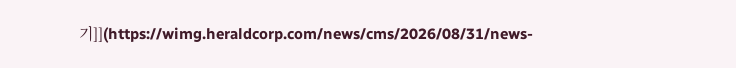기]](https://wimg.heraldcorp.com/news/cms/2026/08/31/news-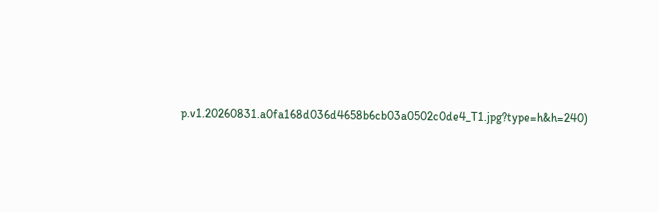p.v1.20260831.a0fa168d036d4658b6cb03a0502c0de4_T1.jpg?type=h&h=240)